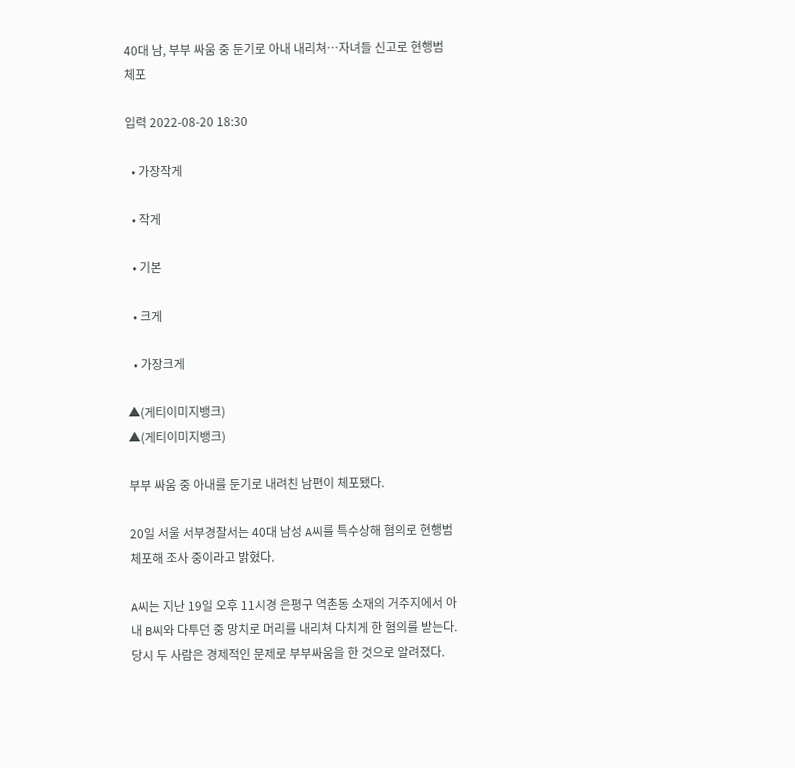40대 남, 부부 싸움 중 둔기로 아내 내리쳐…자녀들 신고로 현행범 체포

입력 2022-08-20 18:30

  • 가장작게

  • 작게

  • 기본

  • 크게

  • 가장크게

▲(게티이미지뱅크)
▲(게티이미지뱅크)

부부 싸움 중 아내를 둔기로 내려친 남편이 체포됐다.

20일 서울 서부경찰서는 40대 남성 A씨를 특수상해 혐의로 현행범 체포해 조사 중이라고 밝혔다.

A씨는 지난 19일 오후 11시경 은평구 역촌동 소재의 거주지에서 아내 B씨와 다투던 중 망치로 머리를 내리쳐 다치게 한 혐의를 받는다. 당시 두 사람은 경제적인 문제로 부부싸움을 한 것으로 알려졌다.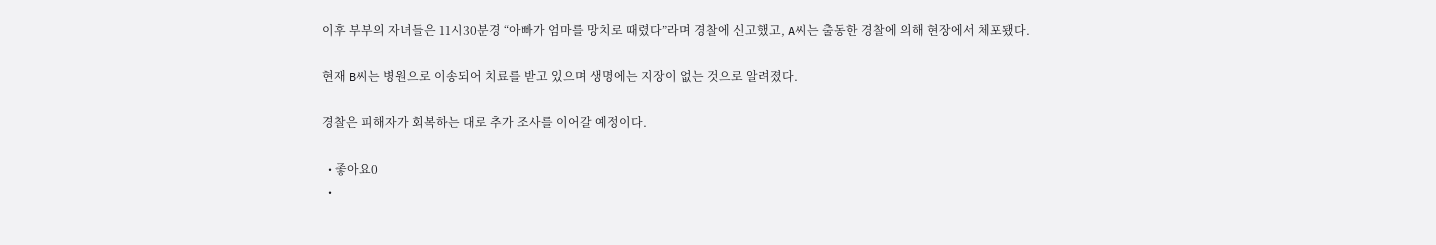이후 부부의 자녀들은 11시30분경 “아빠가 엄마를 망치로 때렸다”라며 경찰에 신고했고, A씨는 출동한 경찰에 의해 현장에서 체포됐다.

현재 B씨는 병원으로 이송되어 치료를 받고 있으며 생명에는 지장이 없는 것으로 알려졌다.

경찰은 피해자가 회복하는 대로 추가 조사를 이어갈 예정이다.

  • 좋아요0
  •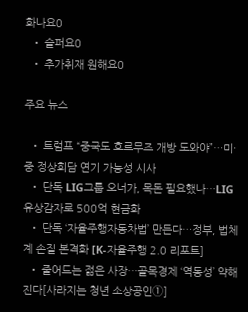화나요0
  • 슬퍼요0
  • 추가취재 원해요0

주요 뉴스

  • 트럼프 “중국도 호르무즈 개방 도와야”…미·중 정상회담 연기 가능성 시사
  • 단독 LIG그룹 오너가, 목돈 필요했나…LIG 유상감자로 500억 현금화
  • 단독 ‘자율주행자동차법’ 만든다…정부, 법체계 손질 본격화 [K-자율주행 2.0 리포트]
  • 줄어드는 젊은 사장…골목경제 ‘역동성’ 약해진다[사라지는 청년 소상공인①]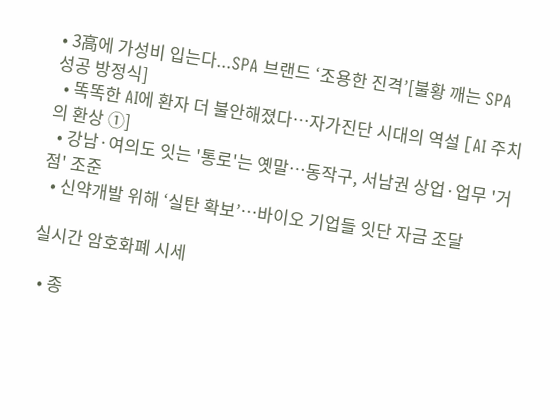• 3高에 가성비 입는다...SPA 브랜드 ‘조용한 진격’[불황 깨는 SPA 성공 방정식]
  • 똑똑한 AI에 환자 더 불안해졌다…자가진단 시대의 역설 [AI 주치의 환상 ①]
  • 강남·여의도 잇는 '통로'는 옛말⋯동작구, 서남권 상업·업무 '거점' 조준
  • 신약개발 위해 ‘실탄 확보’…바이오 기업들 잇단 자금 조달

실시간 암호화폐 시세

  • 종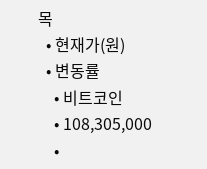목
  • 현재가(원)
  • 변동률
    • 비트코인
    • 108,305,000
    •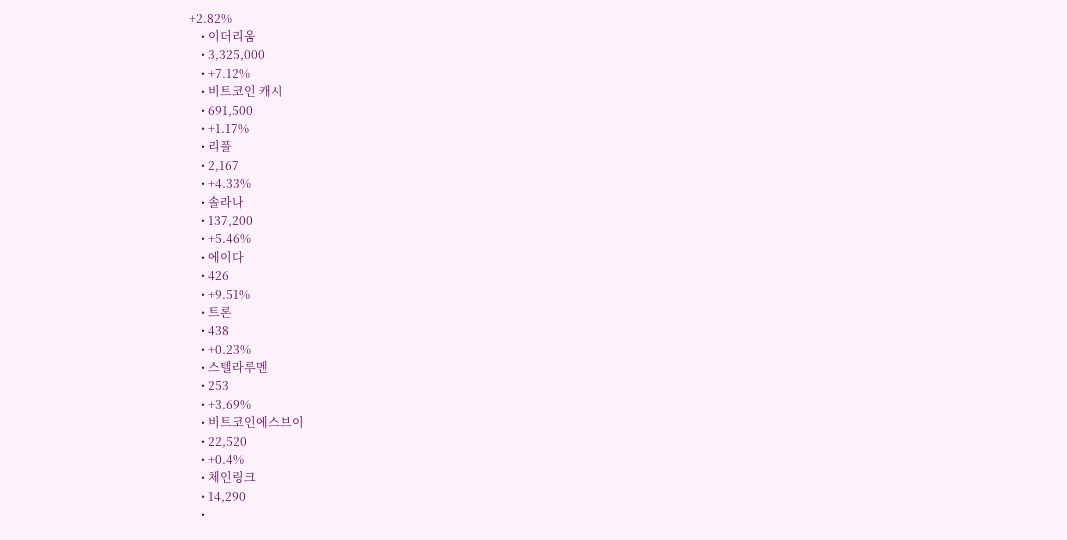+2.82%
    • 이더리움
    • 3,325,000
    • +7.12%
    • 비트코인 캐시
    • 691,500
    • +1.17%
    • 리플
    • 2,167
    • +4.33%
    • 솔라나
    • 137,200
    • +5.46%
    • 에이다
    • 426
    • +9.51%
    • 트론
    • 438
    • +0.23%
    • 스텔라루멘
    • 253
    • +3.69%
    • 비트코인에스브이
    • 22,520
    • +0.4%
    • 체인링크
    • 14,290
    •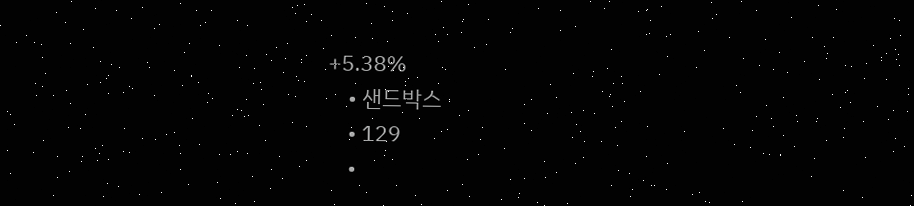+5.38%
    • 샌드박스
    • 129
    •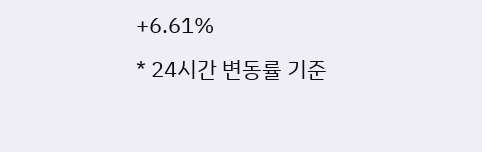+6.61%
* 24시간 변동률 기준